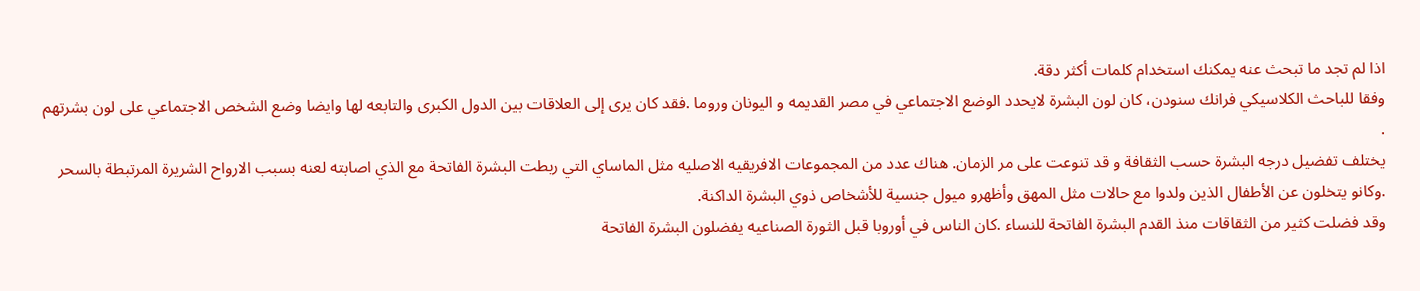اذا لم تجد ما تبحث عنه يمكنك استخدام كلمات أكثر دقة.
وفقا للباحث الكلاسيكي فرانك سنودن، كان لون البشرة لايحدد الوضع الاجتماعي في مصر القديمه و اليونان وروما .فقد كان يرى إلى العلاقات بين الدول الكبرى والتابعه لها وايضا وضع الشخص الاجتماعي على لون بشرتهم .
يختلف تفضيل درجه البشرة حسب الثقافة و قد تنوعت على مر الزمان. هناك عدد من المجموعات الافريقيه الاصليه مثل الماساي التي ربطت البشرة الفاتحة مع الذي اصابته لعنه بسبب الارواح الشريرة المرتبطة بالسحر .وكانو يتخلون عن الأطفال الذين ولدوا مع حالات مثل المهق وأظهرو ميول جنسية للأشخاص ذوي البشرة الداكنة.
وقد فضلت كثير من الثقاقات منذ القدم البشرة الفاتحة للنساء .كان الناس في أوروبا قبل الثورة الصناعيه يفضلون البشرة الفاتحة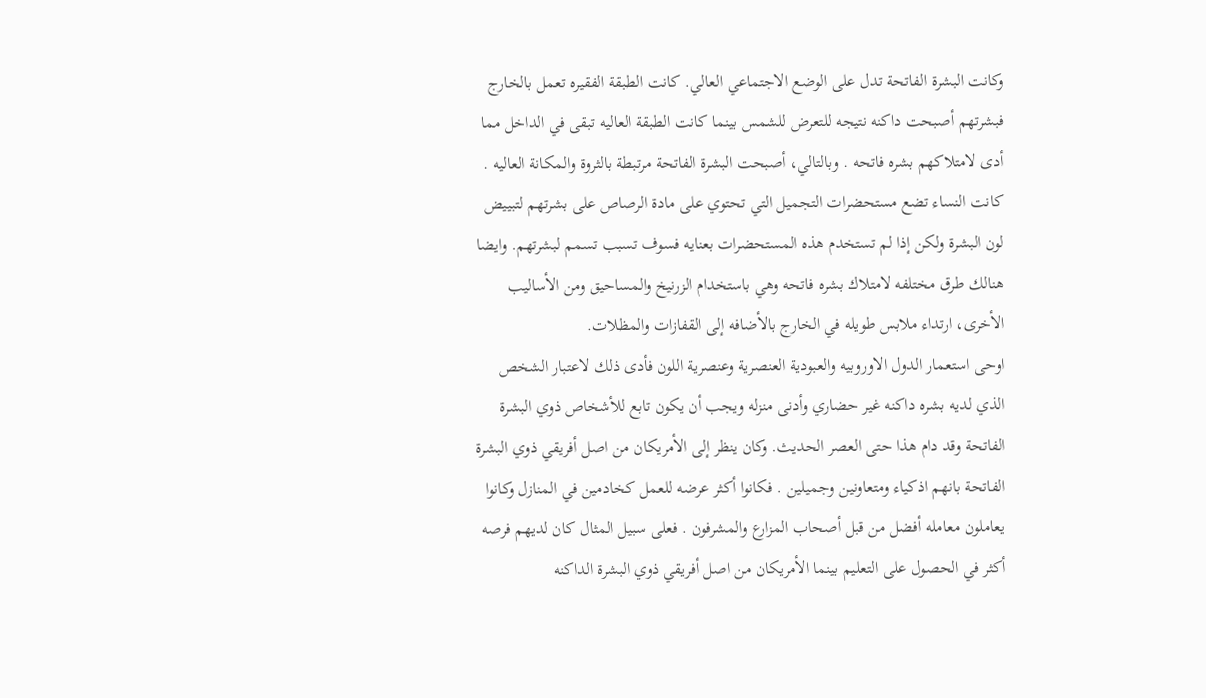وكانت البشرة الفاتحة تدل على الوضع الاجتماعي العالي. كانت الطبقة الفقيره تعمل بالخارج فبشرتهم أصبحت داكنه نتيجه للتعرض للشمس بينما كانت الطبقة العاليه تبقى في الداخل مما أدى لامتلاكهم بشره فاتحه . وبالتالي، أصبحت البشرة الفاتحة مرتبطة بالثروة والمكانة العاليه . كانت النساء تضع مستحضرات التجميل التي تحتوي على مادة الرصاص على بشرتهم لتبييض لون البشرة ولكن إذا لم تستخدم هذه المستحضرات بعنايه فسوف تسبب تسمم لبشرتهم. وايضا هنالك طرق مختلفه لامتلاك بشره فاتحه وهي باستخدام الزرنيخ والمساحيق ومن الأساليب الأخرى، ارتداء ملابس طويله في الخارج بالأضافه إلى القفازات والمظلات.
اوحى استعمار الدول الاوروبيه والعبودية العنصرية وعنصرية اللون فأدى ذلك لاعتبار الشخص الذي لديه بشره داكنه غير حضاري وأدنى منزله ويجب أن يكون تابع للأشخاص ذوي البشرة الفاتحة وقد دام هذا حتى العصر الحديث. وكان ينظر إلى الأمريكان من اصل أفريقي ذوي البشرة الفاتحة بانهم اذكياء ومتعاونين وجميلين . فكانوا أكثر عرضه للعمل كخادمين في المنازل وكانوا يعاملون معامله أفضل من قبل أصحاب المزارع والمشرفون . فعلى سبيل المثال كان لديهم فرصه أكثر في الحصول على التعليم بينما الأمريكان من اصل أفريقي ذوي البشرة الداكنه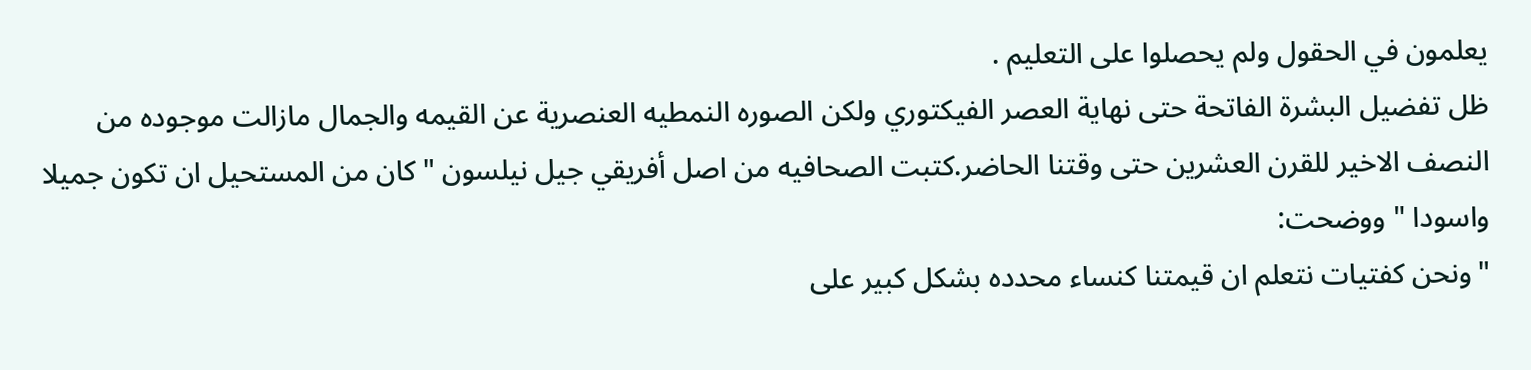يعلمون في الحقول ولم يحصلوا على التعليم .
ظل تفضيل البشرة الفاتحة حتى نهاية العصر الفيكتوري ولكن الصوره النمطيه العنصرية عن القيمه والجمال مازالت موجوده من النصف الاخير للقرن العشرين حتى وقتنا الحاضر.كتبت الصحافيه من اصل أفريقي جيل نيلسون "كان من المستحيل ان تكون جميلا واسودا " ووضحت:
"ونحن كفتيات نتعلم ان قيمتنا كنساء محدده بشكل كبير على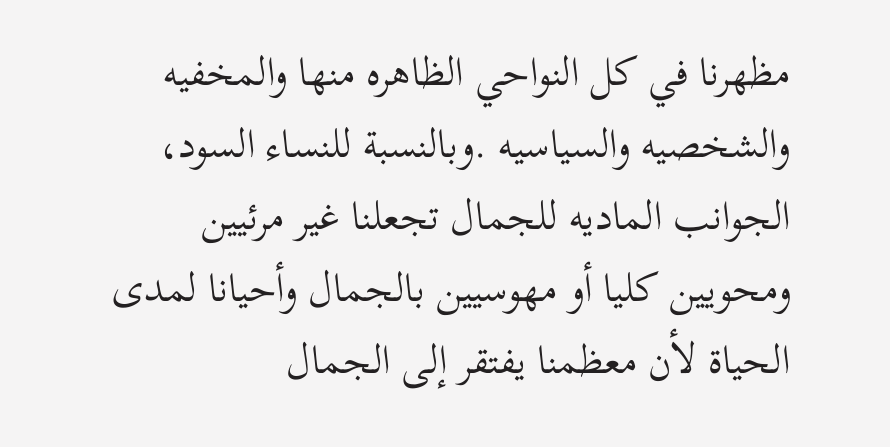مظهرنا في كل النواحي الظاهره منها والمخفيه والشخصيه والسياسيه .وبالنسبة للنساء السود، الجوانب الماديه للجمال تجعلنا غير مرئيين ومحويين كليا أو مهوسيين بالجمال وأحيانا لمدى الحياة لأن معظمنا يفتقر إلى الجمال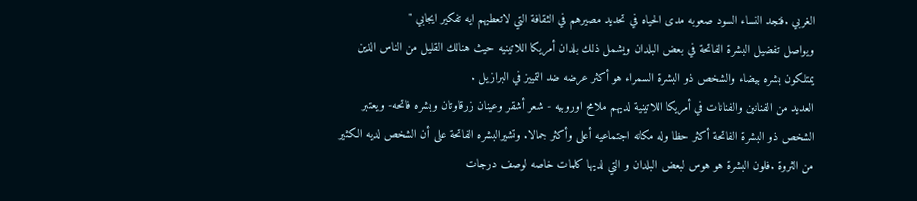الغربي .فتجد النساء السود صعوبه مدى الحياه في تحديد مصيرهم في الثقافة التي لاتعطيهم ايه تفكير ايجابي "
ويواصل تفضيل البشرة الفاتحة في بعض البلدان ويشمل ذلك بلدان أمريكا اللاتينيه حيث هنالك القليل من الناس الذين يمتلكون بشره بيضاء والشخص ذو البشرة السمراء هو أكثر عرضه ضد التمييز في البرازيل .
العديد من الفنانين والفنانات في أمريكا اللاتينية لديهم ملامح اوروبيه - شعر أشقر وعينان زرقاوتان وبشره فاتحه- ويعتبر الشخص ذو البشرة الفاتحة أكثر حظا وله مكانه اجتماعيه أعلى وأكثر جمالا. وتشيرالبشره الفاتحة على أن الشخص لديه الكثير من الثروة .فلون البشرة هو هوس لبعض البلدان و التي لديها كلمات خاصه لوصف درجات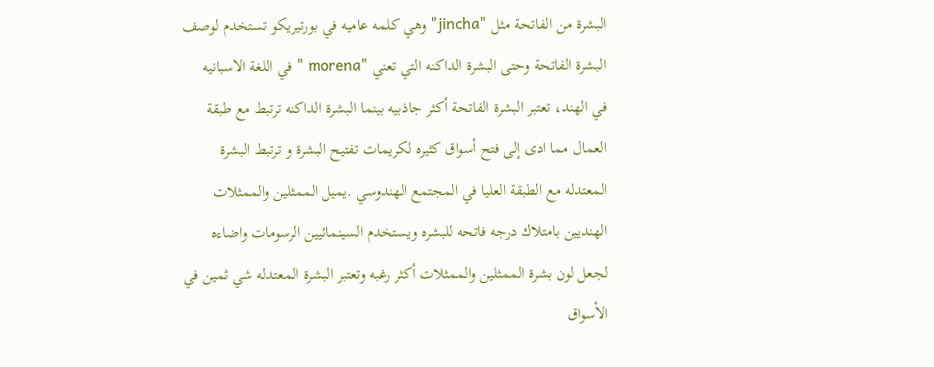البشرة من الفاتحة مثل "jincha" وهي كلمه عاميه في بورتيريكو تستخدم لوصف البشرة الفاتحة وحتى البشرة الداكنه التي تعني "morena " في اللغة الاسبانيه
في الهند، تعتبر البشرة الفاتحة أكثر جاذبيه بينما البشرة الداكنه ترتبط مع طبقة العمال مما ادى إلى فتح أسواق كثيره لكريمات تفتيح البشرة و ترتبط البشرة المعتدله مع الطبقة العليا في المجتمع الهندوسي .يميل الممثلين والممثلات الهنديين بامتلاك درجه فاتحه للبشره ويستخدم السينمائيين الرسومات واضاءه لجعل لون بشرة الممثلين والممثلات أكثر رغبه وتعتبر البشرة المعتدله شي ثمين في الأسواق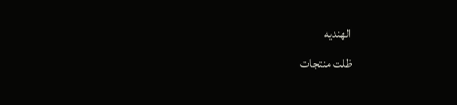الهنديه
ظلت منتجات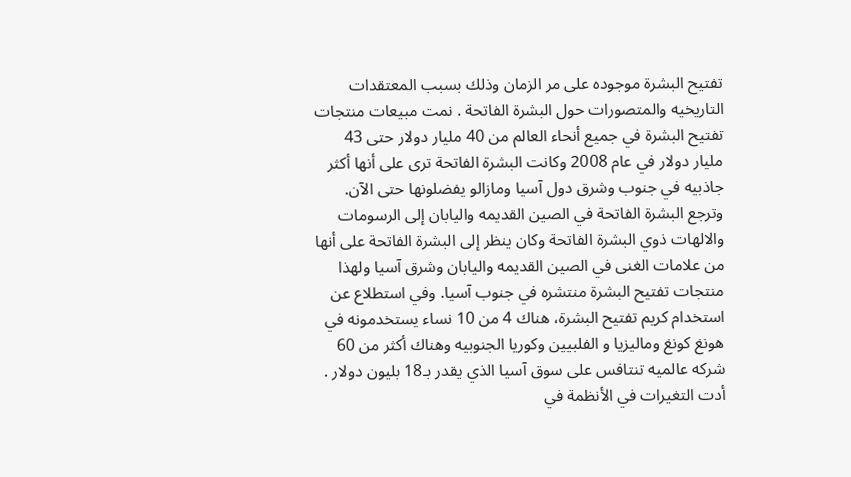تفتيح البشرة موجوده على مر الزمان وذلك بسبب المعتقدات التاريخيه والمتصورات حول البشرة الفاتحة . نمت مبيعات منتجات تفتيح البشرة في جميع أنحاء العالم من 40 مليار دولار حتى 43 مليار دولار في عام 2008 وكانت البشرة الفاتحة ترى على أنها أكثر جاذبيه في جنوب وشرق دول آسيا ومازالو يفضلونها حتى الآن. وترجع البشرة الفاتحة في الصين القديمه واليابان إلى الرسومات والالهات ذوي البشرة الفاتحة وكان ينظر إلى البشرة الفاتحة على أنها من علامات الغنى في الصين القديمه واليابان وشرق آسيا ولهذا منتجات تفتيح البشرة منتشره في جنوب آسيا. وفي استطلاع عن استخدام كريم تفتيح البشرة، هناك 4 من 10 نساء يستخدمونه في هونغ كونغ وماليزيا و الفلبيين وكوريا الجنوبيه وهناك أكثر من 60 شركه عالميه تنتافس على سوق آسيا الذي يقدر بـ18 بليون دولار . أدت التغيرات في الأنظمة في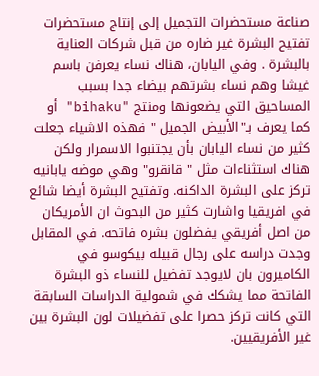صناعة مستحضرات التجميل إلى إنتاج مستحضرات تفتيح البشرة غير ضاره من قبل شركات العناية بالبشرة . وفي اليابان، هناك نساء يعرفن باسم غيشا وهم نساء بشرتهم بيضاء جدا بسبب المساحيق التي يضعونها ومنتج "bihaku" أو كما يعرف بـ"الأبيض الجميل " فهذه الاشياء جعلت كثير من نساء اليابان بأن يجتنبوا الاسمرار ولكن هناك استثناءات مثل " قانقرو" وهي موضه يابانيه تركز على البشرة الداكنه. وتفتيح البشرة أيضا شائع في افريقيا واشارت كثير من البحوث ان الأمريكان من اصل أفريقي يفضلون بشره فاتحه. في المقابل وجدت دراسه على رجال قبيله بيكوسو في الكاميرون بان لايوجد تفضيل للنساء ذو البشرة الفاتحة مما يشكك في شمولية الدراسات السابقة التي كانت تركز حصرا على تفضيلات لون البشرة بين غير الأفريقيين.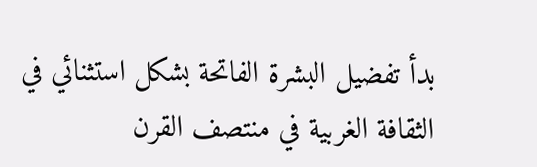بدأ تفضيل البشرة الفاتحة بشكل استثنائي في الثقافة الغربية في منتصف القرن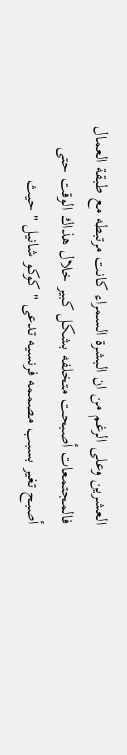العشرين وعلى الرغم من ان البشرة السمراء كانت مرتبطه مع طبقة العمال فالمجتمعات أصبحت متخلفه بشكل كبير خلال هذاك الوقت حتى أصبح تغير بسبب مصممه فرنسيه تدعى " كوكو شانيل " حيث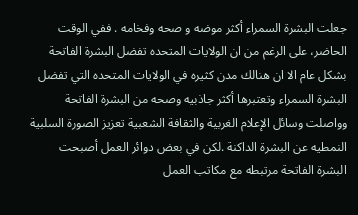جعلت البشرة السمراء أكثر موضه و صحه وفخامه . ففي الوقت الحاضر، على الرغم من ان الولايات المتحده تفضل البشرة الفاتحة بشكل عام الا ان هنالك مدن كثيره في الولايات المتحده التي تفضل البشرة السمراء وتعتبرها أكثر جاذبيه وصحه من البشرة الفاتحة وواصلت وسائل الإعلام الغربية والثقافة الشعبية تعزيز الصورة السلبية النمطيه عن البشرة الداكنة .لكن في بعض دوائر العمل أصبحت البشرة الفاتحة مرتبطه مع مكاتب العمل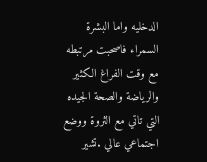الدخليه واما البشرة السمراء فاصحبت مرتبطه مع وقت الفراغ الكثير والرياضة والصحة الجيده التي تاتي مع الثروة ووضع اجتماعي عالي .تشير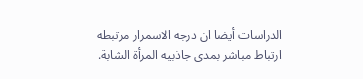الدراسات أيضا ان درجه الاسمرار مرتبطه ارتباط مباشر بمدى جاذبيه المرأة الشابة.